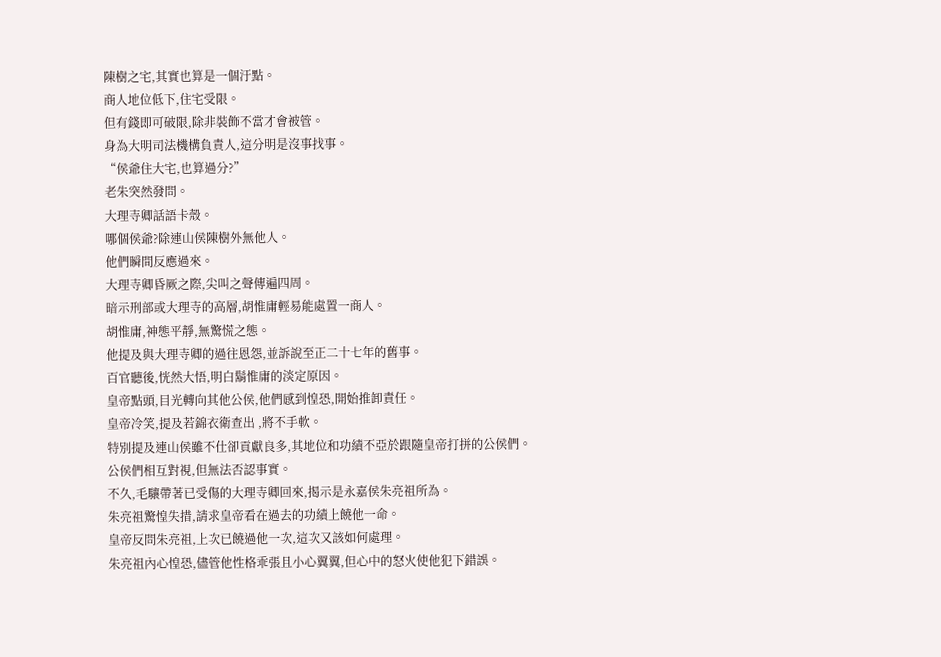陳樹之宅,其實也算是一個汙點。
商人地位低下,住宅受限。
但有錢即可破限,除非裝飾不當才會被管。
身為大明司法機構負責人,這分明是沒事找事。
“侯爺住大宅,也算過分?”
老朱突然發問。
大理寺卿話語卡殼。
哪個侯爺?除連山侯陳樹外無他人。
他們瞬間反應過來。
大理寺卿昏厥之際,尖叫之聲傳遍四周。
暗示刑部或大理寺的高層,胡惟庸輕易能處置一商人。
胡惟庸,神態平靜,無驚慌之態。
他提及與大理寺卿的過往恩怨,並訴說至正二十七年的舊事。
百官聽後,恍然大悟,明白鬍惟庸的淡定原因。
皇帝點頭,目光轉向其他公侯,他們感到惶恐,開始推卸責任。
皇帝冷笑,提及若錦衣衛查出 ,將不手軟。
特別提及連山侯雖不仕卻貢獻良多,其地位和功績不亞於跟隨皇帝打拼的公侯們。
公侯們相互對視,但無法否認事實。
不久,毛驤帶著已受傷的大理寺卿回來,揭示是永嘉侯朱亮祖所為。
朱亮祖驚惶失措,請求皇帝看在過去的功績上饒他一命。
皇帝反問朱亮祖,上次已饒過他一次,這次又該如何處理。
朱亮祖內心惶恐,儘管他性格乖張且小心翼翼,但心中的怒火使他犯下錯誤。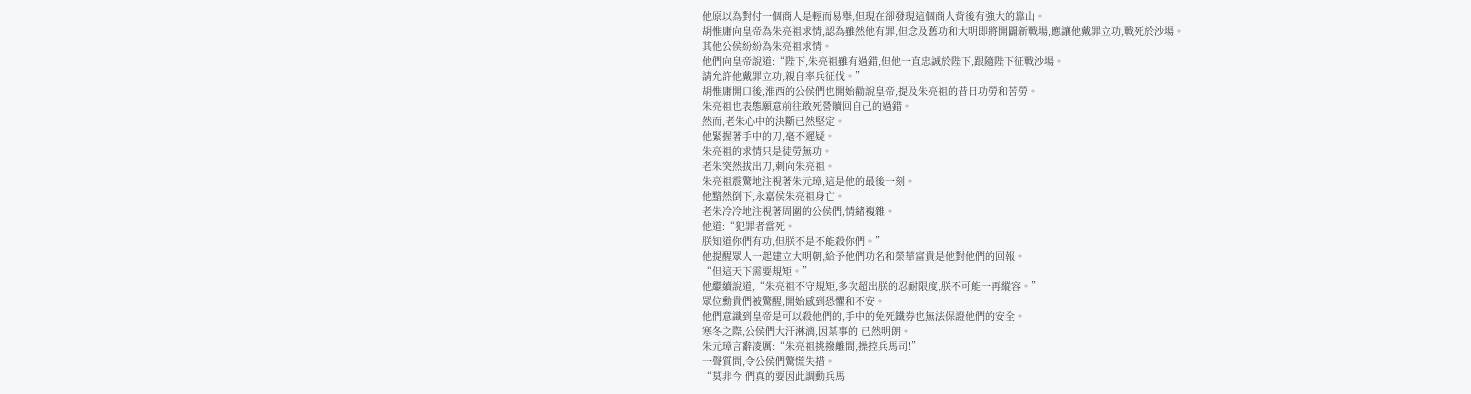他原以為對付一個商人是輕而易舉,但現在卻發現這個商人背後有強大的靠山。
胡惟庸向皇帝為朱亮祖求情,認為雖然他有罪,但念及舊功和大明即將開闢新戰場,應讓他戴罪立功,戰死於沙場。
其他公侯紛紛為朱亮祖求情。
他們向皇帝說道:“陛下,朱亮祖雖有過錯,但他一直忠誠於陛下,跟隨陛下征戰沙場。
請允許他戴罪立功,親自率兵征伐。”
胡惟庸開口後,淮西的公侯們也開始勸說皇帝,提及朱亮祖的昔日功勞和苦勞。
朱亮祖也表態願意前往敢死營贖回自己的過錯。
然而,老朱心中的決斷已然堅定。
他緊握著手中的刀,毫不遲疑。
朱亮祖的求情只是徒勞無功。
老朱突然拔出刀,刺向朱亮祖。
朱亮祖震驚地注視著朱元璋,這是他的最後一刻。
他黯然倒下,永嘉侯朱亮祖身亡。
老朱冷冷地注視著周圍的公侯們,情緒複雜。
他道:“犯罪者當死。
朕知道你們有功,但朕不是不能殺你們。”
他提醒眾人一起建立大明朝,給予他們功名和榮華富貴是他對他們的回報。
“但這天下需要規矩。”
他繼續說道,“朱亮祖不守規矩,多次超出朕的忍耐限度,朕不可能一再縱容。”
眾位勳貴們被驚醒,開始感到恐懼和不安。
他們意識到皇帝是可以殺他們的,手中的免死鐵券也無法保證他們的安全。
寒冬之際,公侯們大汗淋漓,因某事的 已然明朗。
朱元璋言辭凌厲:“朱亮祖挑撥離間,操控兵馬司!”
一聲質問,令公侯們驚慌失措。
“莫非今 們真的要因此調動兵馬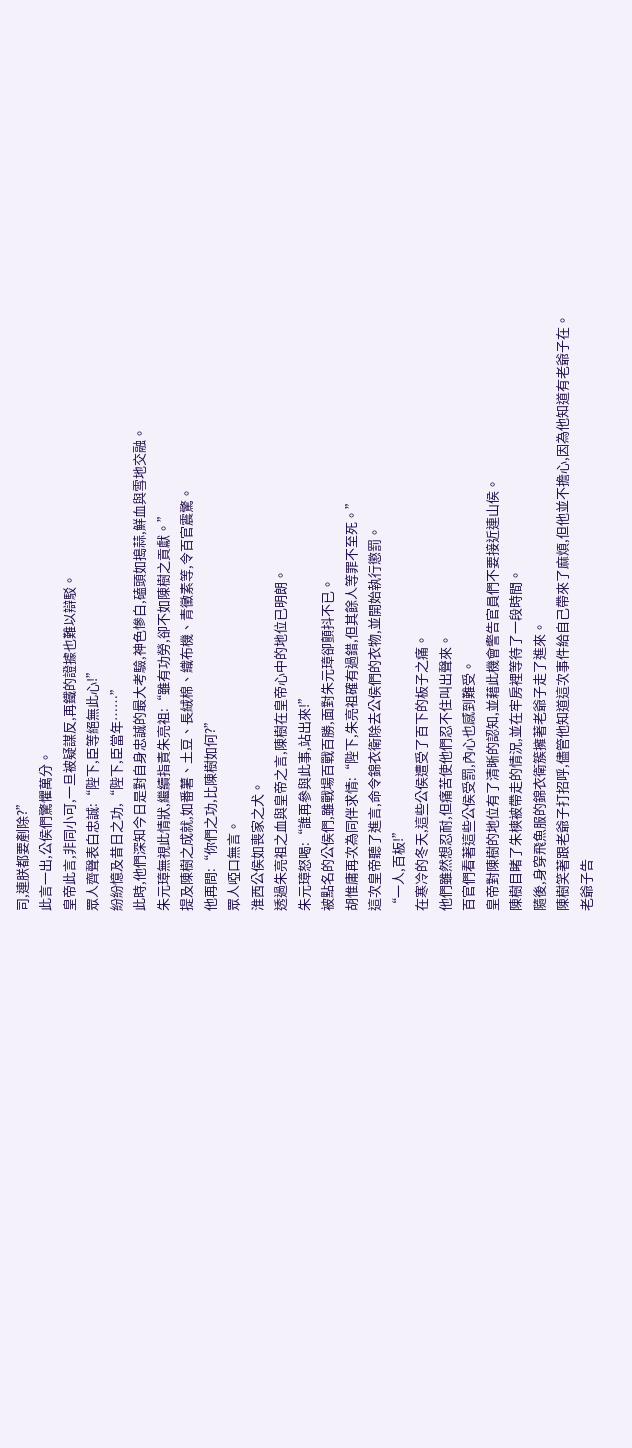司,連朕都要剷除?”
此言一出,公侯們驚懼萬分。
皇帝此言,非同小可,一旦被疑謀反,再鐵的證據也難以辯駁。
眾人齊聲表白忠誠:“陛下,臣等絕無此心!”
紛紛憶及昔日之功,“陛下,臣當年……”
此時,他們深知今日是對自身忠誠的最大考驗,神色慘白,磕頭如搗蒜,鮮血與雪地交融。
朱元璋無視此情狀,繼續指責朱亮祖:“雖有功勞,卻不如陳樹之貢獻。”
提及陳樹之成就,如番薯、土豆、長絨棉、織布機、青黴素等,令百官震驚。
他再問:“你們之功,比陳樹如何?”
眾人啞口無言。
淮西公侯如喪家之犬。
透過朱亮祖之血與皇帝之言,陳樹在皇帝心中的地位已明朗。
朱元璋怒喝:“誰再參與此事,站出來!”
被點名的公侯們,雖戰場百戰百勝,面對朱元璋卻顫抖不已。
胡惟庸再次為同伴求情:“陛下,朱亮祖確有過錯,但其餘人等罪不至死。”
這次皇帝聽了進言,命令錦衣衛除去公侯們的衣物,並開始執行懲罰。
“一人,百板!”
在寒冷的冬天,這些公侯遭受了百下的板子之痛。
他們雖然想忍耐,但痛苦使他們忍不住叫出聲來。
百官們看著這些公侯受罰,內心也感到難受。
皇帝對陳樹的地位有了清晰的認知,並藉此機會警告官員們不要接近連山侯。
陳樹目睹了朱樉被帶走的情況,並在牢房裡等待了一段時間。
隨後,身穿飛魚服的錦衣衛簇擁著老爺子走了進來。
陳樹笑著跟老爺子打招呼,儘管他知道這次事件給自己帶來了麻煩,但他並不擔心,因為他知道有老爺子在。
老爺子告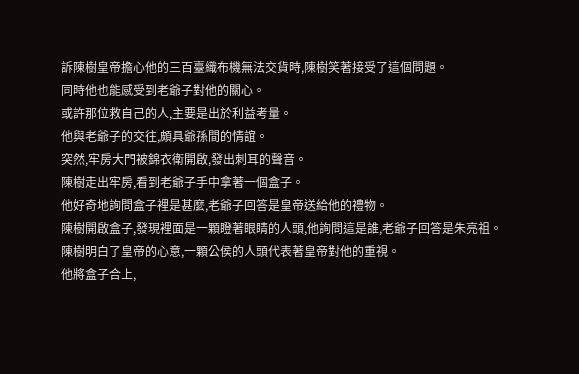訴陳樹皇帝擔心他的三百臺織布機無法交貨時,陳樹笑著接受了這個問題。
同時他也能感受到老爺子對他的關心。
或許那位救自己的人,主要是出於利益考量。
他與老爺子的交往,頗具爺孫間的情誼。
突然,牢房大門被錦衣衛開啟,發出刺耳的聲音。
陳樹走出牢房,看到老爺子手中拿著一個盒子。
他好奇地詢問盒子裡是甚麼,老爺子回答是皇帝送給他的禮物。
陳樹開啟盒子,發現裡面是一顆瞪著眼睛的人頭,他詢問這是誰,老爺子回答是朱亮祖。
陳樹明白了皇帝的心意,一顆公侯的人頭代表著皇帝對他的重視。
他將盒子合上,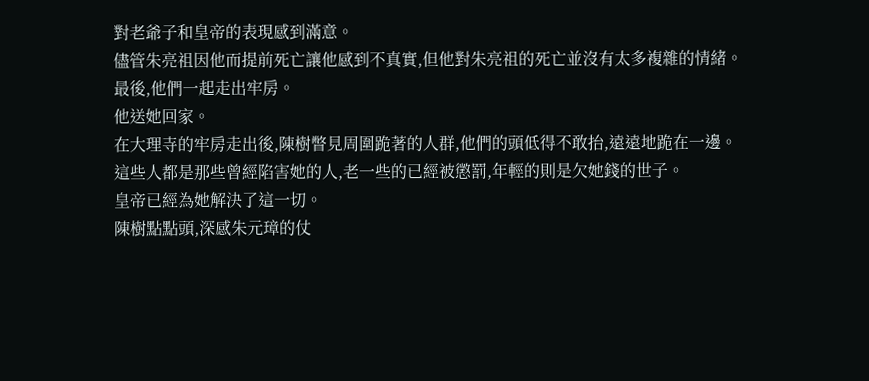對老爺子和皇帝的表現感到滿意。
儘管朱亮祖因他而提前死亡讓他感到不真實,但他對朱亮祖的死亡並沒有太多複雜的情緒。
最後,他們一起走出牢房。
他送她回家。
在大理寺的牢房走出後,陳樹瞥見周圍跪著的人群,他們的頭低得不敢抬,遠遠地跪在一邊。
這些人都是那些曾經陷害她的人,老一些的已經被懲罰,年輕的則是欠她錢的世子。
皇帝已經為她解決了這一切。
陳樹點點頭,深感朱元璋的仗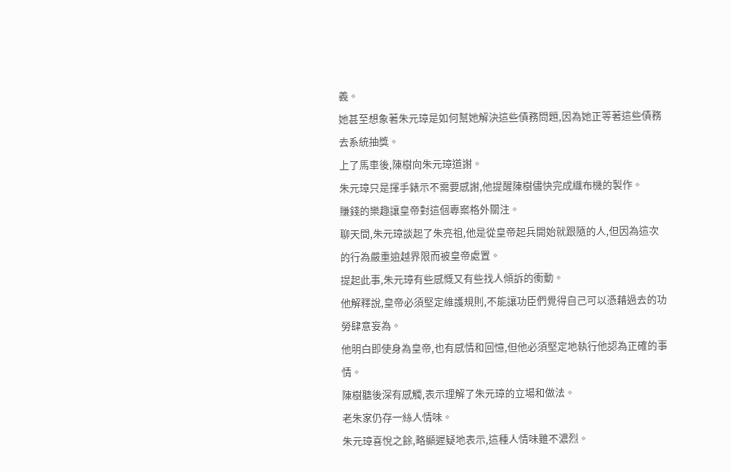義。
她甚至想象著朱元璋是如何幫她解決這些債務問題,因為她正等著這些債務去系統抽獎。
上了馬車後,陳樹向朱元璋道謝。
朱元璋只是揮手錶示不需要感謝,他提醒陳樹儘快完成織布機的製作。
賺錢的樂趣讓皇帝對這個專案格外關注。
聊天間,朱元璋談起了朱亮祖,他是從皇帝起兵開始就跟隨的人,但因為這次的行為嚴重逾越界限而被皇帝處置。
提起此事,朱元璋有些感慨又有些找人傾訴的衝動。
他解釋說,皇帝必須堅定維護規則,不能讓功臣們覺得自己可以憑藉過去的功勞肆意妄為。
他明白即使身為皇帝,也有感情和回憶,但他必須堅定地執行他認為正確的事情。
陳樹聽後深有感觸,表示理解了朱元璋的立場和做法。
老朱家仍存一絲人情味。
朱元璋喜悅之餘,略顯遲疑地表示,這種人情味雖不濃烈。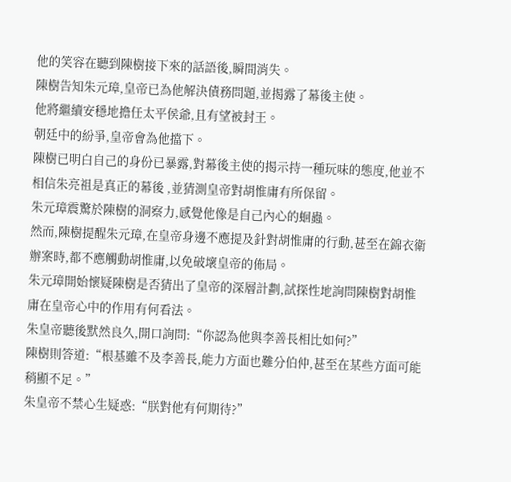他的笑容在聽到陳樹接下來的話語後,瞬間消失。
陳樹告知朱元璋,皇帝已為他解決債務問題,並揭露了幕後主使。
他將繼續安穩地擔任太平侯爺,且有望被封王。
朝廷中的紛爭,皇帝會為他擋下。
陳樹已明白自己的身份已暴露,對幕後主使的揭示持一種玩味的態度,他並不相信朱亮祖是真正的幕後 ,並猜測皇帝對胡惟庸有所保留。
朱元璋震驚於陳樹的洞察力,感覺他像是自己內心的蛔蟲。
然而,陳樹提醒朱元璋,在皇帝身邊不應提及針對胡惟庸的行動,甚至在錦衣衛辦案時,都不應觸動胡惟庸,以免破壞皇帝的佈局。
朱元璋開始懷疑陳樹是否猜出了皇帝的深層計劃,試探性地詢問陳樹對胡惟庸在皇帝心中的作用有何看法。
朱皇帝聽後默然良久,開口詢問:“你認為他與李善長相比如何?”
陳樹則答道:“根基雖不及李善長,能力方面也難分伯仲,甚至在某些方面可能稍顯不足。”
朱皇帝不禁心生疑惑:“朕對他有何期待?”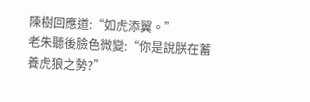陳樹回應道:“如虎添翼。”
老朱聽後臉色微變:“你是說朕在蓄養虎狼之勢?”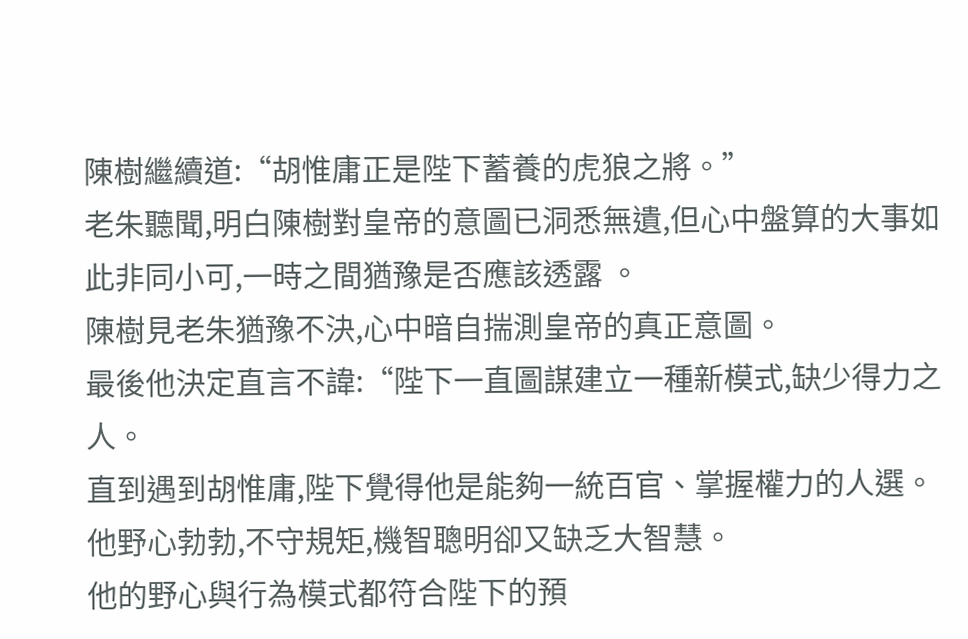陳樹繼續道:“胡惟庸正是陛下蓄養的虎狼之將。”
老朱聽聞,明白陳樹對皇帝的意圖已洞悉無遺,但心中盤算的大事如此非同小可,一時之間猶豫是否應該透露 。
陳樹見老朱猶豫不決,心中暗自揣測皇帝的真正意圖。
最後他決定直言不諱:“陛下一直圖謀建立一種新模式,缺少得力之人。
直到遇到胡惟庸,陛下覺得他是能夠一統百官、掌握權力的人選。
他野心勃勃,不守規矩,機智聰明卻又缺乏大智慧。
他的野心與行為模式都符合陛下的預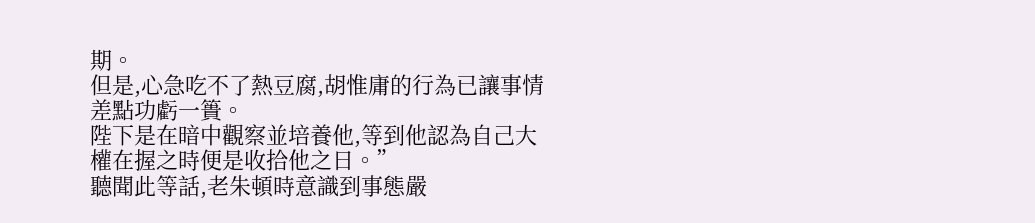期。
但是,心急吃不了熱豆腐,胡惟庸的行為已讓事情差點功虧一簣。
陛下是在暗中觀察並培養他,等到他認為自己大權在握之時便是收拾他之日。”
聽聞此等話,老朱頓時意識到事態嚴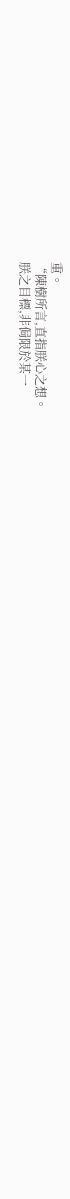重。
“陳樹所言,直指朕心之想。
朕之目標,非侷限於某一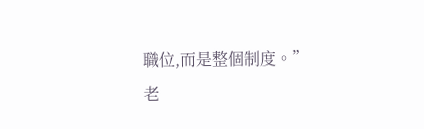職位,而是整個制度。”
老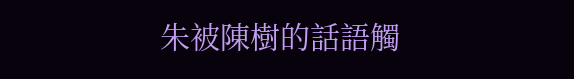朱被陳樹的話語觸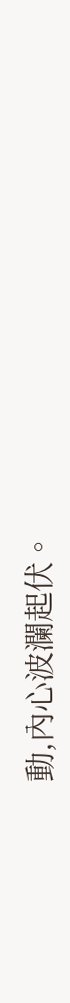動,內心波瀾起伏。